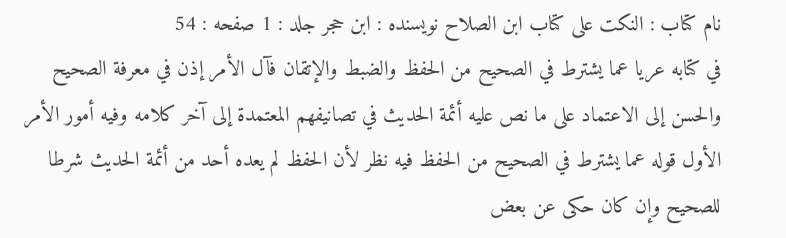نام کتاب : النكت على كتاب ابن الصلاح نویسنده : ابن حجر جلد : 1 صفحه : 54
في كتابه عريا عما يشترط في الصحيح من الحفظ والضبط والإتقان فآل الأمر إذن في معرفة الصحيح والحسن إلى الاعتماد على ما نص عليه أئمة الحديث في تصانيفهم المعتمدة إلى آخر كلامه وفيه أمور الأمر الأول قوله عما يشترط في الصحيح من الحفظ فيه نظر لأن الحفظ لم يعده أحد من أئمة الحديث شرطا للصحيح وإن كان حكى عن بعض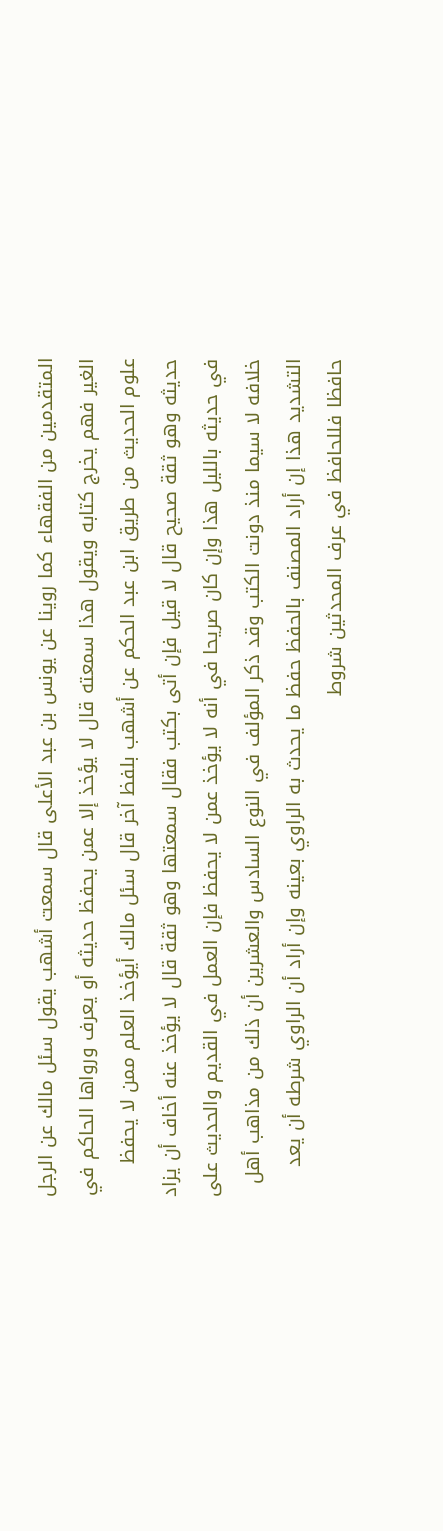المتقدمين من الفقهاء كما روينا عن يونس بن عبد الأعلى قال سمعت أشهب يقول سئل مالك عن الرجل الغير فهم يخرج كتابه ويقول هذا سمعته قال لا يؤخذ إلا عمن يحفظ حديثه أو يعرف ورواها الحاكم في علوم الحديث من طريق ابن عبد الحكم عن أشهب بلفظ آخر قال سئل مالك أيؤخذ العلم ممن لا يحفظ حديثه وهو ثقة صحيح قال لا قيل فإن أتى بكتب فقال سمعتها وهو ثقة قال لا يؤخذ عنه أخاف أن يزاد في حديثه بالليل هذا وإن كان صريحا في أنه لا يؤخذ عمن لا يحفظ فإن العمل في القديم والحديث على خلافه لا سيما منذ دونت الكتب وقد ذكر المؤلف في النوع السادس والعشرين أن ذلك من مذاهب أهل التشديد هذا إن أراد المصنف بالحفظ حفظ ما يحدث به الراوي بعينه وإن أراد أن الراوي شرطه أن يعد حافظا فللحافظ في عرف المحدثين شروط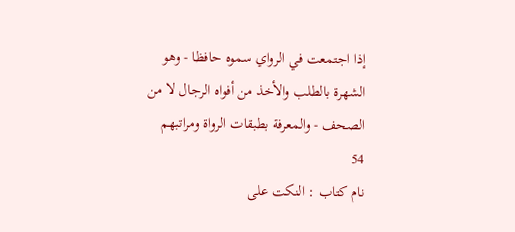إذا اجتمعت في الرواي سموه حافظا - وهو الشهرة بالطلب والأخذ من أفواه الرجال لا من الصحف - والمعرفة بطبقات الرواة ومراتبهم
54
نام کتاب : النكت على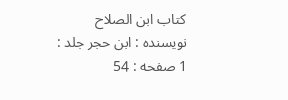كتاب ابن الصلاح نویسنده : ابن حجر جلد : 1 صفحه : 54